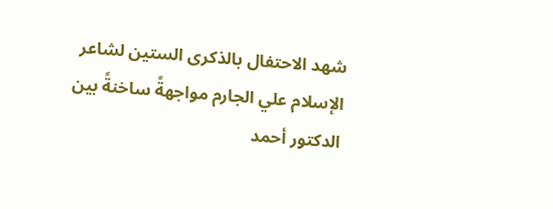شهد الاحتفال بالذكرى الستين لشاعر الإسلام علي الجارم مواجهةً ساخنةً بين الدكتور أحمد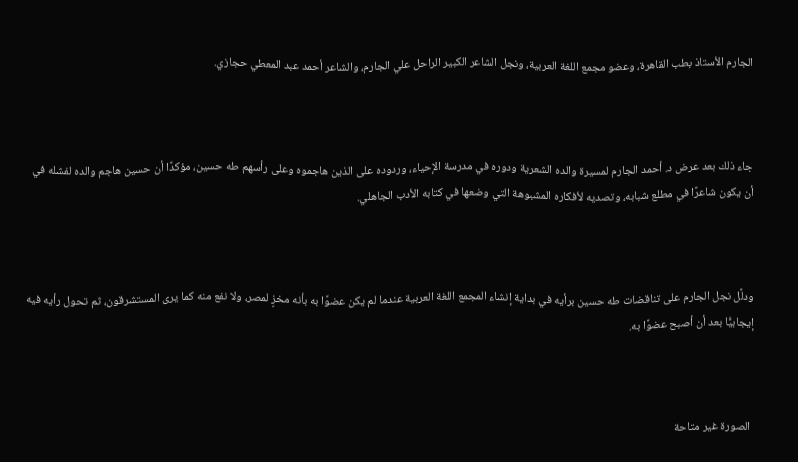الجارم الأستاذ بطب القاهرة، وعضو مجمع اللغة العربية، ونجل الشاعر الكبير الراحل علي الجارم، والشاعر أحمد عبد المعطي حجازي.



جاء ذلك بعد عرض د. أحمد الجارم لمسيرة والده الشعرية ودوره في مدرسة الإحياء، وردوده على الذين هاجموه وعلى رأسهم طه حسين، مؤكدًا أن حسين هاجم والده لفشله في أن يكون شاعرًا في مطلع شبابه، وتصديه لأفكاره المشبوهة التي وضعها في كتابه الأدب الجاهلي.



ودلَّل نجل الجارم على تناقضات طه حسين برأيه في بداية إنشاء المجمع اللغة العربية عندما لم يكن عضوًا به بأنه مخزٍ لمصر، ولا نفع منه كما يرى المستشرقون، ثم تحول رأيه فيه إيجابيًّا بعد أن أصبح عضوًا به.



 الصورة غير متاحة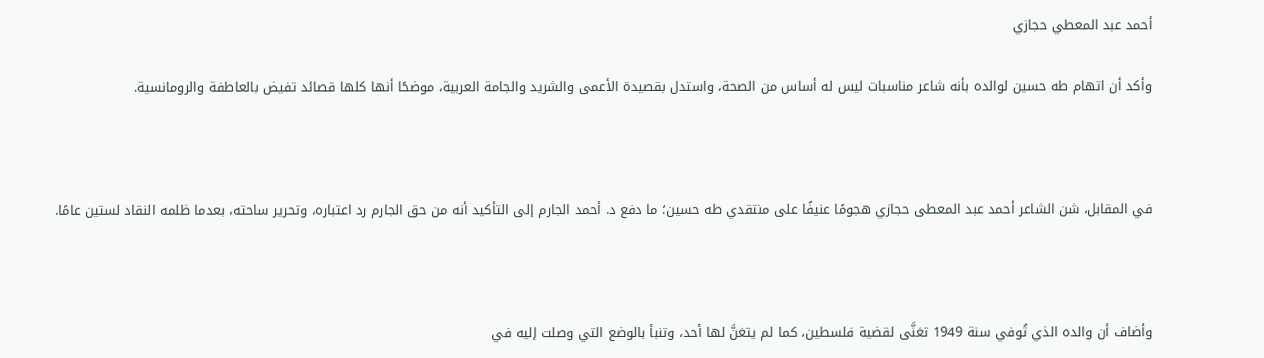أحمد عبد المعطي حجازي

وأكد أن اتهام طه حسين لوالده بأنه شاعر مناسبات ليس له أساس من الصحة، واستدل بقصيدة الأعمى والشريد والجامة العربية، موضحًا أنها كلها قصائد تفيض بالعاطفة والرومانسية.



في المقابل، شن الشاعر أحمد عبد المعطى حجازي هجومًا عنيفًا على منتقدي طه حسين؛ ما دفع د. أحمد الجارم إلى التأكيد أنه من حق الجارم رد اعتباره، وتحرير ساحته، بعدما ظلمه النقاد لستين عامًا.



وأضاف أن والده الذي تُوفي سنة 1949 تغنَّى لقضية فلسطين، كما لم يتغنَّ لها أحد، وتنبأ بالوضع التي وصلت إليه في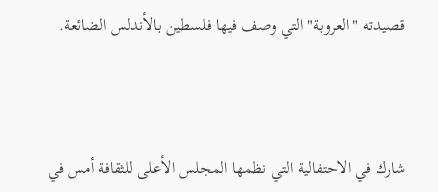قصيدته "العروبة" التي وصف فيها فلسطين بالأندلس الضائعة.



شارك في الاحتفالية التي نظمها المجلس الأعلى للثقافة أمس في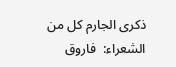ذكرى الجارم كل من الشعراء:  فاروق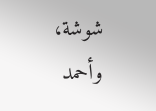شوشة، وأحمد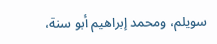سويلم، ومحمد إبراهيم أبو سنة،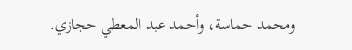ومحمد حماسة، وأحمد عبد المعطي حجازي.